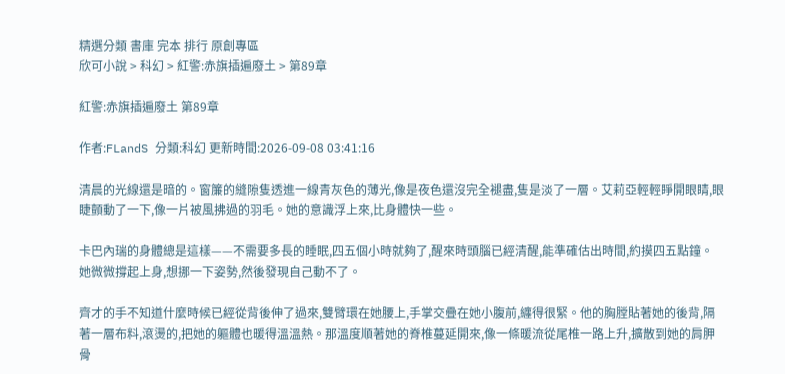精選分類 書庫 完本 排行 原創專區
欣可小說 > 科幻 > 紅警:赤旗插遍廢土 > 第89章

紅警:赤旗插遍廢土 第89章

作者:FLandS 分類:科幻 更新時間:2026-09-08 03:41:16

清晨的光線還是暗的。窗簾的縫隙隻透進一線青灰色的薄光,像是夜色還沒完全褪盡,隻是淡了一層。艾莉亞輕輕睜開眼睛,眼睫顫動了一下,像一片被風拂過的羽毛。她的意識浮上來,比身體快一些。

卡巴內瑞的身體總是這樣——不需要多長的睡眠,四五個小時就夠了,醒來時頭腦已經清醒,能準確估出時間,約摸四五點鐘。她微微撐起上身,想挪一下姿勢,然後發現自己動不了。

齊才的手不知道什麼時候已經從背後伸了過來,雙臂環在她腰上,手掌交疊在她小腹前,纏得很緊。他的胸膛貼著她的後背,隔著一層布料,滾燙的,把她的軀體也暖得溫溫熱。那溫度順著她的脊椎蔓延開來,像一條暖流從尾椎一路上升,擴散到她的肩胛骨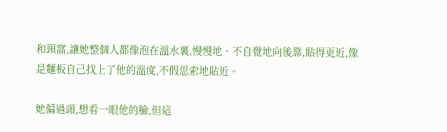和頸窩,讓她整個人都像泡在溫水裏,慢慢地、不自覺地向後靠,貼得更近,像是麵板自己找上了他的溫度,不假思索地貼近。

她偏過頭,想看一眼他的臉,但這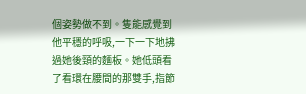個姿勢做不到。隻能感覺到他平穩的呼吸,一下一下地拂過她後頸的麵板。她低頭看了看環在腰間的那雙手,指節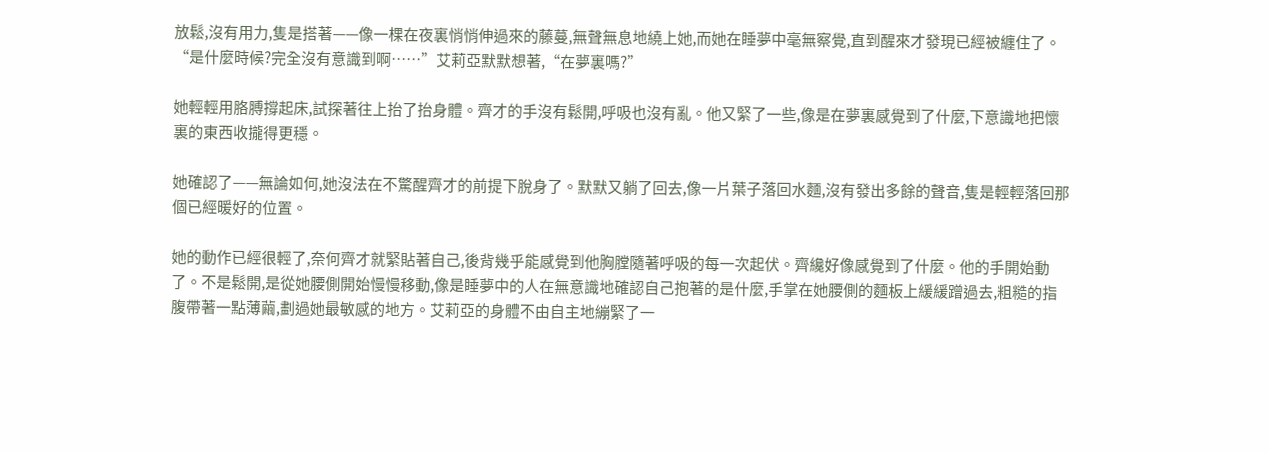放鬆,沒有用力,隻是搭著——像一棵在夜裏悄悄伸過來的藤蔓,無聲無息地繞上她,而她在睡夢中毫無察覺,直到醒來才發現已經被纏住了。“是什麼時候?完全沒有意識到啊……”艾莉亞默默想著,“在夢裏嗎?”

她輕輕用胳膊撐起床,試探著往上抬了抬身體。齊才的手沒有鬆開,呼吸也沒有亂。他又緊了一些,像是在夢裏感覺到了什麼,下意識地把懷裏的東西收攏得更穩。

她確認了——無論如何,她沒法在不驚醒齊才的前提下脫身了。默默又躺了回去,像一片葉子落回水麵,沒有發出多餘的聲音,隻是輕輕落回那個已經暖好的位置。

她的動作已經很輕了,奈何齊才就緊貼著自己,後背幾乎能感覺到他胸膛隨著呼吸的每一次起伏。齊纔好像感覺到了什麼。他的手開始動了。不是鬆開,是從她腰側開始慢慢移動,像是睡夢中的人在無意識地確認自己抱著的是什麼,手掌在她腰側的麵板上緩緩蹭過去,粗糙的指腹帶著一點薄繭,劃過她最敏感的地方。艾莉亞的身體不由自主地繃緊了一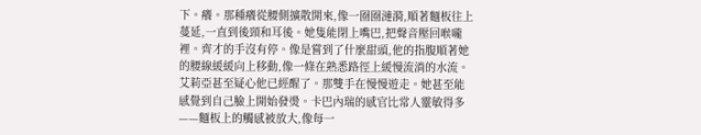下。癢。那種癢從腰側擴散開來,像一圈圈漣漪,順著麵板往上蔓延,一直到後頸和耳後。她隻能閉上嘴巴,把聲音壓回喉嚨裡。齊才的手沒有停。像是嘗到了什麼甜頭,他的指腹順著她的腰線緩緩向上移動,像一條在熟悉路徑上緩慢流淌的水流。艾莉亞甚至疑心他已經醒了。那雙手在慢慢遊走。她甚至能感覺到自己臉上開始發燙。卡巴內瑞的感官比常人靈敏得多——麵板上的觸感被放大,像每一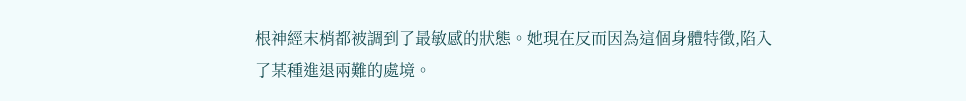根神經末梢都被調到了最敏感的狀態。她現在反而因為這個身體特徵,陷入了某種進退兩難的處境。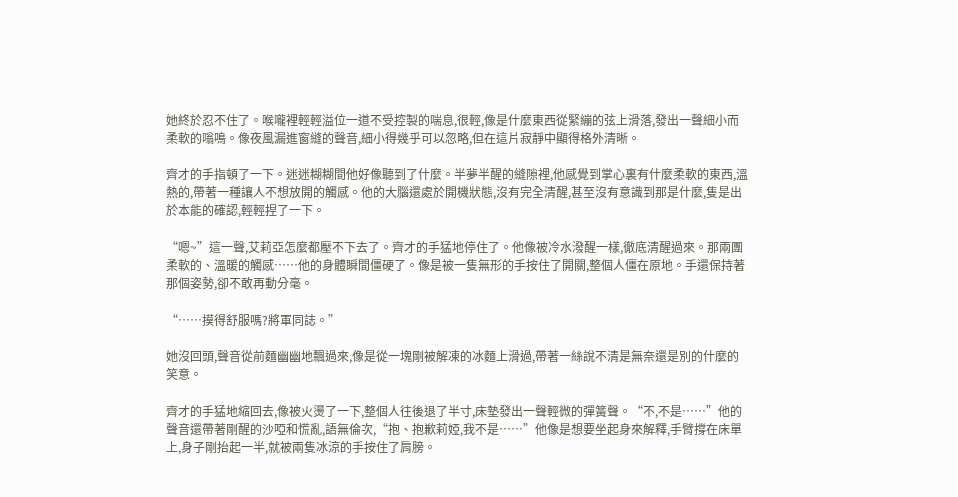她終於忍不住了。喉嚨裡輕輕溢位一道不受控製的喘息,很輕,像是什麼東西從緊繃的弦上滑落,發出一聲細小而柔軟的嗡鳴。像夜風漏進窗縫的聲音,細小得幾乎可以忽略,但在這片寂靜中顯得格外清晰。

齊才的手指頓了一下。迷迷糊糊間他好像聽到了什麼。半夢半醒的縫隙裡,他感覺到掌心裏有什麼柔軟的東西,溫熱的,帶著一種讓人不想放開的觸感。他的大腦還處於開機狀態,沒有完全清醒,甚至沒有意識到那是什麼,隻是出於本能的確認,輕輕捏了一下。

“嗯~”這一聲,艾莉亞怎麼都壓不下去了。齊才的手猛地停住了。他像被冷水潑醒一樣,徹底清醒過來。那兩團柔軟的、溫暖的觸感……他的身體瞬間僵硬了。像是被一隻無形的手按住了開關,整個人僵在原地。手還保持著那個姿勢,卻不敢再動分毫。

“……摸得舒服嗎?將軍同誌。”

她沒回頭,聲音從前麵幽幽地飄過來,像是從一塊剛被解凍的冰麵上滑過,帶著一絲說不清是無奈還是別的什麼的笑意。

齊才的手猛地縮回去,像被火燙了一下,整個人往後退了半寸,床墊發出一聲輕微的彈簧聲。“不,不是……”他的聲音還帶著剛醒的沙啞和慌亂,語無倫次,“抱、抱歉莉婭,我不是……”他像是想要坐起身來解釋,手臂撐在床單上,身子剛抬起一半,就被兩隻冰涼的手按住了肩膀。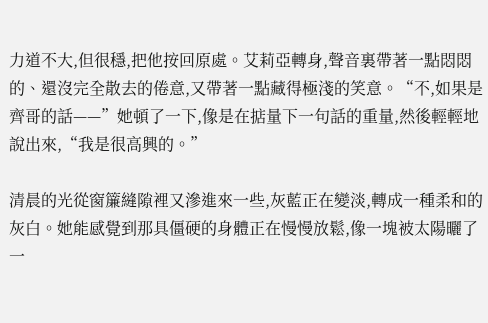力道不大,但很穩,把他按回原處。艾莉亞轉身,聲音裏帶著一點悶悶的、還沒完全散去的倦意,又帶著一點藏得極淺的笑意。“不,如果是齊哥的話——”她頓了一下,像是在掂量下一句話的重量,然後輕輕地說出來,“我是很高興的。”

清晨的光從窗簾縫隙裡又滲進來一些,灰藍正在變淡,轉成一種柔和的灰白。她能感覺到那具僵硬的身體正在慢慢放鬆,像一塊被太陽曬了一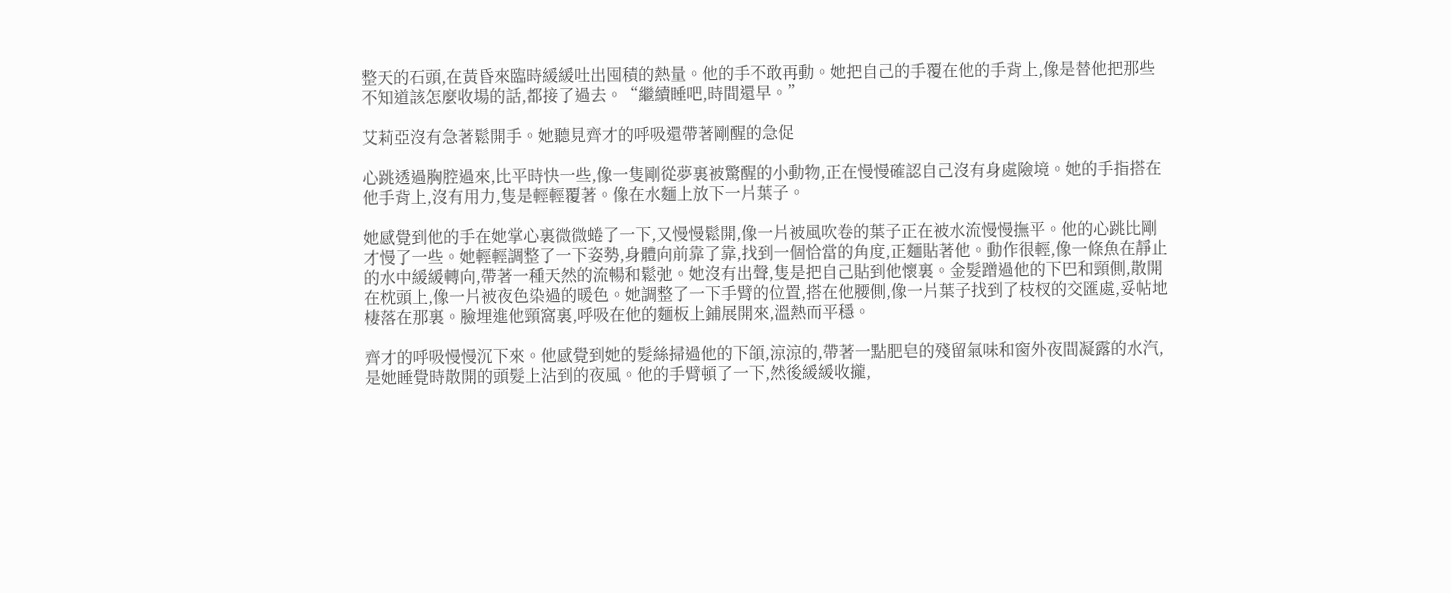整天的石頭,在黃昏來臨時緩緩吐出囤積的熱量。他的手不敢再動。她把自己的手覆在他的手背上,像是替他把那些不知道該怎麼收場的話,都接了過去。“繼續睡吧,時間還早。”

艾莉亞沒有急著鬆開手。她聽見齊才的呼吸還帶著剛醒的急促

心跳透過胸腔過來,比平時快一些,像一隻剛從夢裏被驚醒的小動物,正在慢慢確認自己沒有身處險境。她的手指搭在他手背上,沒有用力,隻是輕輕覆著。像在水麵上放下一片葉子。

她感覺到他的手在她掌心裏微微蜷了一下,又慢慢鬆開,像一片被風吹卷的葉子正在被水流慢慢撫平。他的心跳比剛才慢了一些。她輕輕調整了一下姿勢,身體向前靠了靠,找到一個恰當的角度,正麵貼著他。動作很輕,像一條魚在靜止的水中緩緩轉向,帶著一種天然的流暢和鬆弛。她沒有出聲,隻是把自己貼到他懷裏。金髮蹭過他的下巴和頸側,散開在枕頭上,像一片被夜色染過的暖色。她調整了一下手臂的位置,搭在他腰側,像一片葉子找到了枝杈的交匯處,妥帖地棲落在那裏。臉埋進他頸窩裏,呼吸在他的麵板上鋪展開來,溫熱而平穩。

齊才的呼吸慢慢沉下來。他感覺到她的髮絲掃過他的下頜,涼涼的,帶著一點肥皂的殘留氣味和窗外夜間凝露的水汽,是她睡覺時散開的頭髮上沾到的夜風。他的手臂頓了一下,然後緩緩收攏,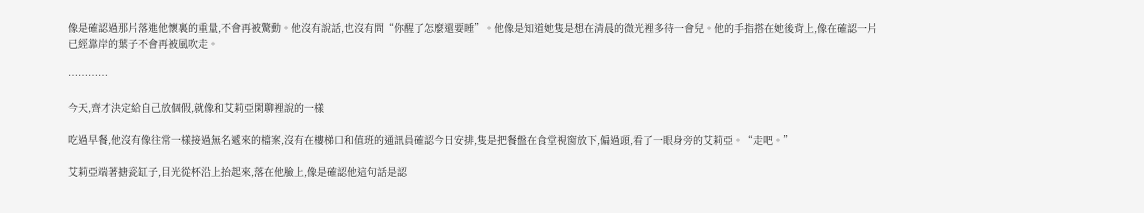像是確認過那片落進他懷裏的重量,不會再被驚動。他沒有說話,也沒有問“你醒了怎麼還要睡”。他像是知道她隻是想在清晨的微光裡多待一會兒。他的手指搭在她後背上,像在確認一片已經靠岸的葉子不會再被風吹走。

…………

今天,齊才決定給自己放個假,就像和艾莉亞閑聊裡說的一樣

吃過早餐,他沒有像往常一樣接過無名遞來的檔案,沒有在樓梯口和值班的通訊員確認今日安排,隻是把餐盤在食堂視窗放下,偏過頭,看了一眼身旁的艾莉亞。“走吧。”

艾莉亞端著搪瓷缸子,目光從杯沿上抬起來,落在他臉上,像是確認他這句話是認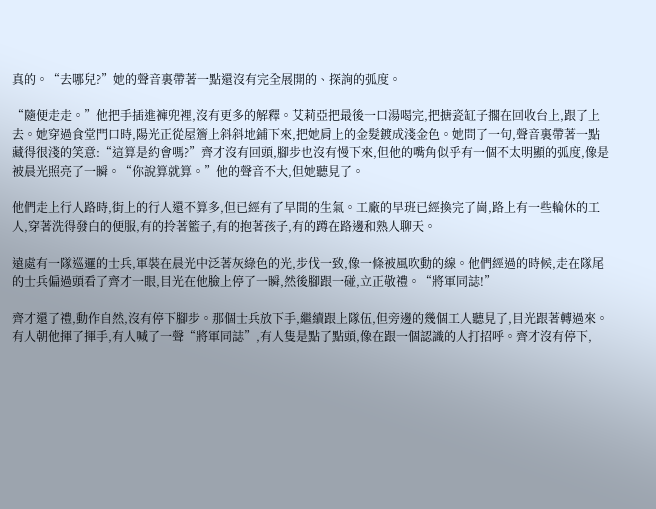真的。“去哪兒?”她的聲音裏帶著一點還沒有完全展開的、探詢的弧度。

“隨便走走。”他把手插進褲兜裡,沒有更多的解釋。艾莉亞把最後一口湯喝完,把搪瓷缸子擱在回收台上,跟了上去。她穿過食堂門口時,陽光正從屋簷上斜斜地鋪下來,把她肩上的金髮鍍成淺金色。她問了一句,聲音裏帶著一點藏得很淺的笑意:“這算是約會嗎?”齊才沒有回頭,腳步也沒有慢下來,但他的嘴角似乎有一個不太明顯的弧度,像是被晨光照亮了一瞬。“你說算就算。”他的聲音不大,但她聽見了。

他們走上行人路時,街上的行人還不算多,但已經有了早間的生氣。工廠的早班已經換完了崗,路上有一些輪休的工人,穿著洗得發白的便服,有的拎著籃子,有的抱著孩子,有的蹲在路邊和熟人聊天。

遠處有一隊巡邏的士兵,軍裝在晨光中泛著灰綠色的光,步伐一致,像一條被風吹動的線。他們經過的時候,走在隊尾的士兵偏過頭看了齊才一眼,目光在他臉上停了一瞬,然後腳跟一碰,立正敬禮。“將軍同誌!”

齊才還了禮,動作自然,沒有停下腳步。那個士兵放下手,繼續跟上隊伍,但旁邊的幾個工人聽見了,目光跟著轉過來。有人朝他揮了揮手,有人喊了一聲“將軍同誌”,有人隻是點了點頭,像在跟一個認識的人打招呼。齊才沒有停下,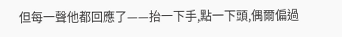但每一聲他都回應了——抬一下手,點一下頭,偶爾偏過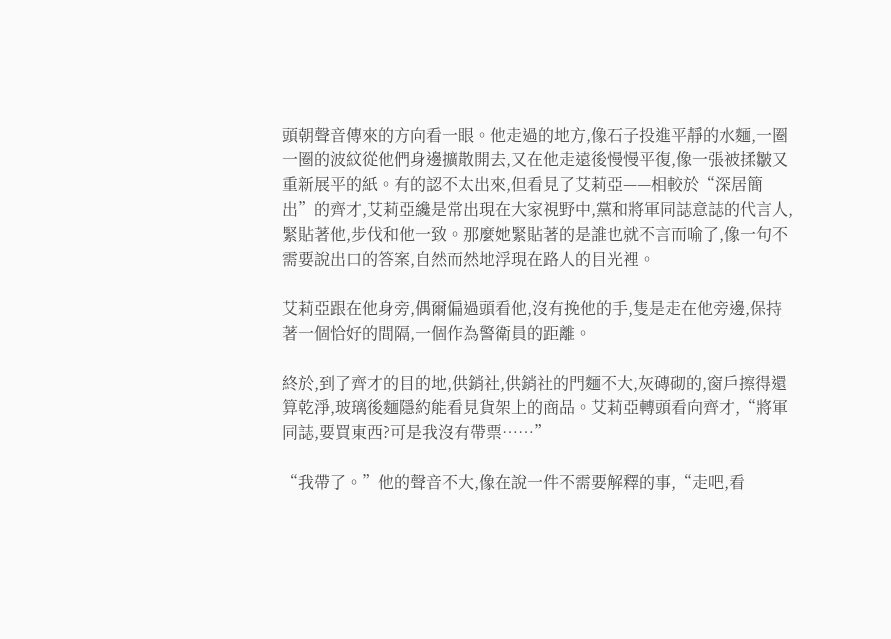頭朝聲音傳來的方向看一眼。他走過的地方,像石子投進平靜的水麵,一圈一圈的波紋從他們身邊擴散開去,又在他走遠後慢慢平復,像一張被揉皺又重新展平的紙。有的認不太出來,但看見了艾莉亞——相較於“深居簡出”的齊才,艾莉亞纔是常出現在大家視野中,黨和將軍同誌意誌的代言人,緊貼著他,步伐和他一致。那麼她緊貼著的是誰也就不言而喻了,像一句不需要說出口的答案,自然而然地浮現在路人的目光裡。

艾莉亞跟在他身旁,偶爾偏過頭看他,沒有挽他的手,隻是走在他旁邊,保持著一個恰好的間隔,一個作為警衛員的距離。

終於,到了齊才的目的地,供銷社,供銷社的門麵不大,灰磚砌的,窗戶擦得還算乾淨,玻璃後麵隱約能看見貨架上的商品。艾莉亞轉頭看向齊才,“將軍同誌,要買東西?可是我沒有帶票……”

“我帶了。”他的聲音不大,像在說一件不需要解釋的事,“走吧,看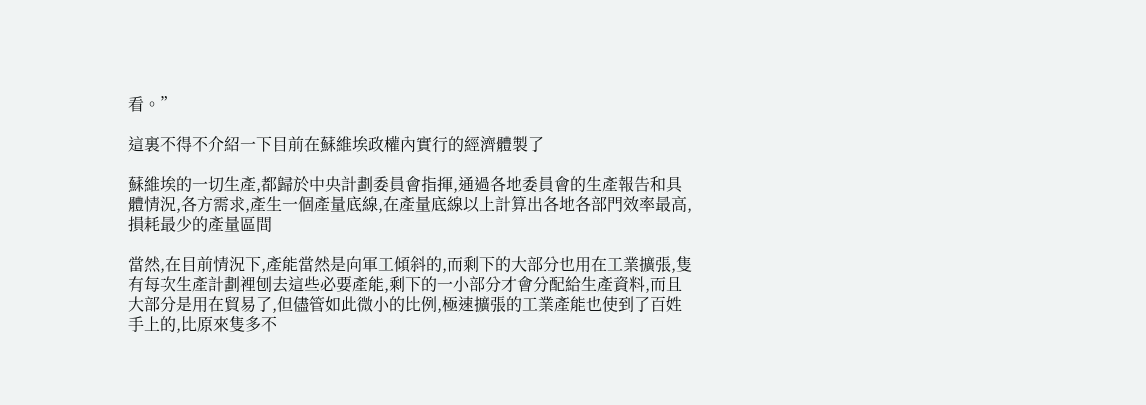看。”

這裏不得不介紹一下目前在蘇維埃政權內實行的經濟體製了

蘇維埃的一切生產,都歸於中央計劃委員會指揮,通過各地委員會的生產報告和具體情況,各方需求,產生一個產量底線,在產量底線以上計算出各地各部門效率最高,損耗最少的產量區間

當然,在目前情況下,產能當然是向軍工傾斜的,而剩下的大部分也用在工業擴張,隻有每次生產計劃裡刨去這些必要產能,剩下的一小部分才會分配給生產資料,而且大部分是用在貿易了,但儘管如此微小的比例,極速擴張的工業產能也使到了百姓手上的,比原來隻多不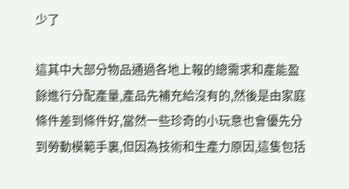少了

這其中大部分物品通過各地上報的總需求和產能盈餘進行分配產量,產品先補充給沒有的,然後是由家庭條件差到條件好,當然一些珍奇的小玩意也會優先分到勞動模範手裏,但因為技術和生產力原因,這隻包括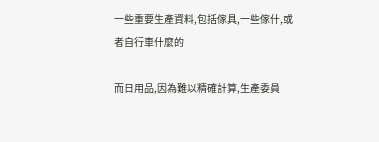一些重要生產資料,包括傢具,一些傢什,或者自行車什麼的

而日用品,因為難以精確計算,生產委員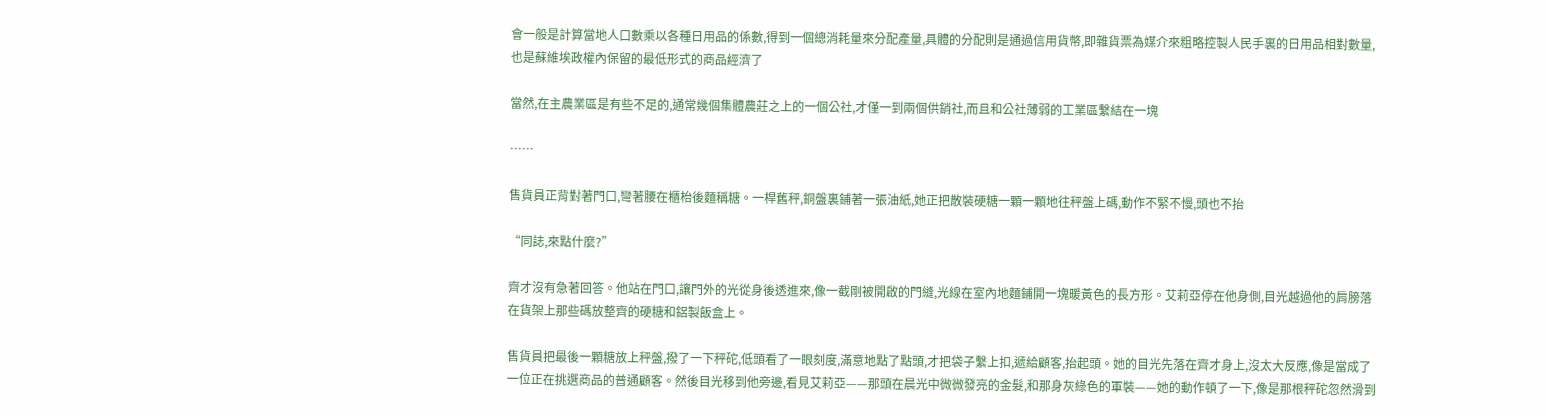會一般是計算當地人口數乘以各種日用品的係數,得到一個總消耗量來分配產量,具體的分配則是通過信用貨幣,即雜貨票為媒介來粗略控製人民手裏的日用品相對數量,也是蘇維埃政權內保留的最低形式的商品經濟了

當然,在主農業區是有些不足的,通常幾個集體農莊之上的一個公社,才僅一到兩個供銷社,而且和公社薄弱的工業區繫結在一塊

……

售貨員正背對著門口,彎著腰在櫃枱後麵稱糖。一桿舊秤,銅盤裏鋪著一張油紙,她正把散裝硬糖一顆一顆地往秤盤上碼,動作不緊不慢,頭也不抬

“同誌,來點什麼?”

齊才沒有急著回答。他站在門口,讓門外的光從身後透進來,像一截剛被開啟的門縫,光線在室內地麵鋪開一塊暖黃色的長方形。艾莉亞停在他身側,目光越過他的肩膀落在貨架上那些碼放整齊的硬糖和鋁製飯盒上。

售貨員把最後一顆糖放上秤盤,撥了一下秤砣,低頭看了一眼刻度,滿意地點了點頭,才把袋子繫上扣,遞給顧客,抬起頭。她的目光先落在齊才身上,沒太大反應,像是當成了一位正在挑選商品的普通顧客。然後目光移到他旁邊,看見艾莉亞——那頭在晨光中微微發亮的金髮,和那身灰綠色的軍裝——她的動作頓了一下,像是那根秤砣忽然滑到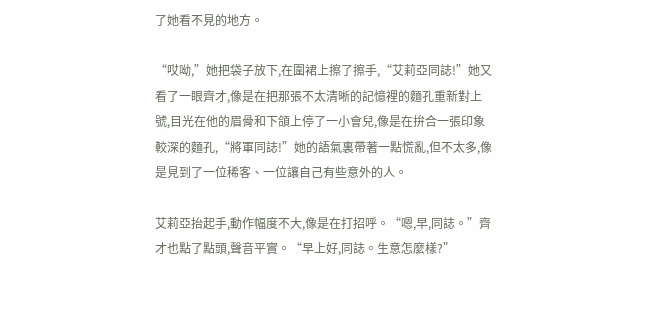了她看不見的地方。

“哎呦,”她把袋子放下,在圍裙上擦了擦手,“艾莉亞同誌!”她又看了一眼齊才,像是在把那張不太清晰的記憶裡的麵孔重新對上號,目光在他的眉骨和下頜上停了一小會兒,像是在拚合一張印象較深的麵孔,“將軍同誌!”她的語氣裏帶著一點慌亂,但不太多,像是見到了一位稀客、一位讓自己有些意外的人。

艾莉亞抬起手,動作幅度不大,像是在打招呼。“嗯,早,同誌。”齊才也點了點頭,聲音平實。“早上好,同誌。生意怎麼樣?”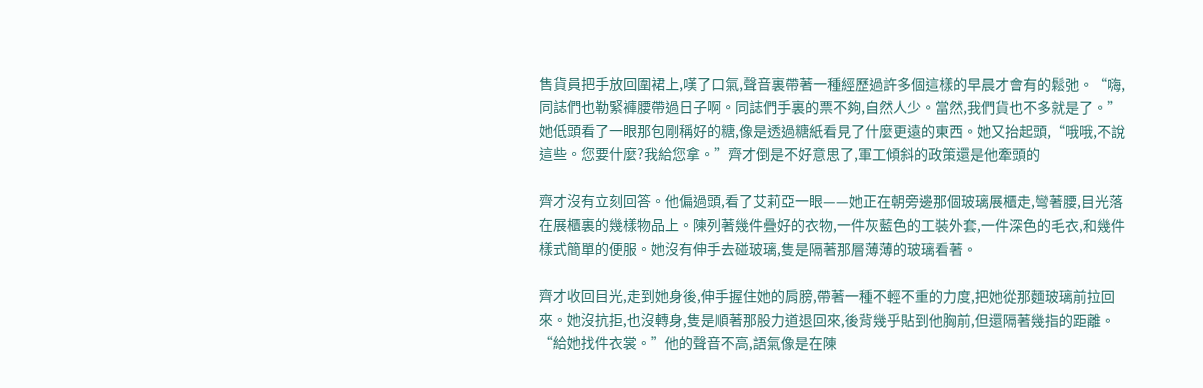售貨員把手放回圍裙上,嘆了口氣,聲音裏帶著一種經歷過許多個這樣的早晨才會有的鬆弛。“嗨,同誌們也勒緊褲腰帶過日子啊。同誌們手裏的票不夠,自然人少。當然,我們貨也不多就是了。”她低頭看了一眼那包剛稱好的糖,像是透過糖紙看見了什麼更遠的東西。她又抬起頭,“哦哦,不說這些。您要什麼?我給您拿。”齊才倒是不好意思了,軍工傾斜的政策還是他牽頭的

齊才沒有立刻回答。他偏過頭,看了艾莉亞一眼——她正在朝旁邊那個玻璃展櫃走,彎著腰,目光落在展櫃裏的幾樣物品上。陳列著幾件疊好的衣物,一件灰藍色的工裝外套,一件深色的毛衣,和幾件樣式簡單的便服。她沒有伸手去碰玻璃,隻是隔著那層薄薄的玻璃看著。

齊才收回目光,走到她身後,伸手握住她的肩膀,帶著一種不輕不重的力度,把她從那麵玻璃前拉回來。她沒抗拒,也沒轉身,隻是順著那股力道退回來,後背幾乎貼到他胸前,但還隔著幾指的距離。“給她找件衣裳。”他的聲音不高,語氣像是在陳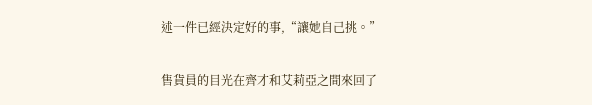述一件已經決定好的事,“讓她自己挑。”

售貨員的目光在齊才和艾莉亞之間來回了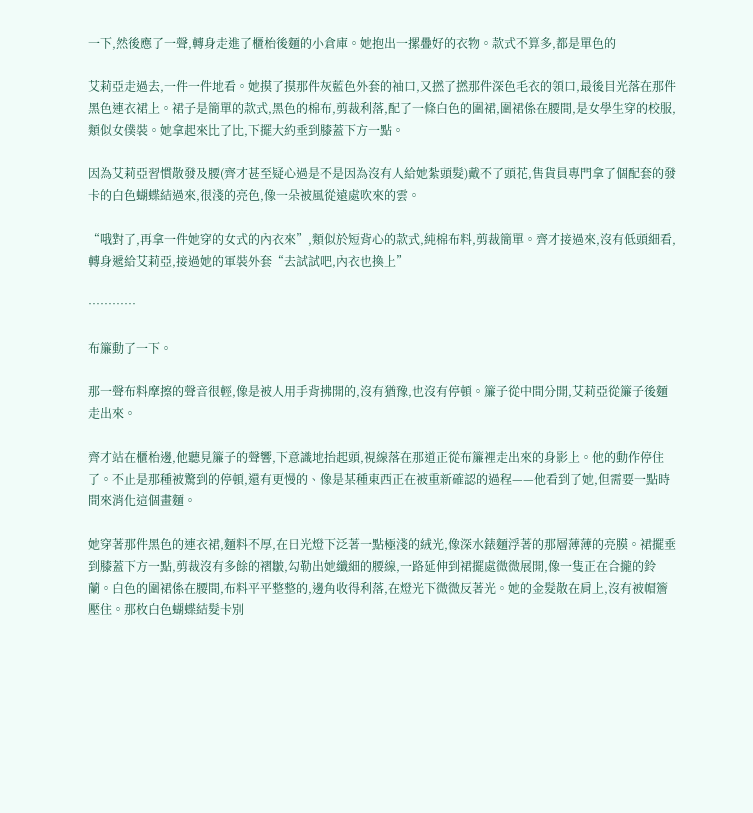一下,然後應了一聲,轉身走進了櫃枱後麵的小倉庫。她抱出一摞疊好的衣物。款式不算多,都是單色的

艾莉亞走過去,一件一件地看。她摸了摸那件灰藍色外套的袖口,又撚了撚那件深色毛衣的領口,最後目光落在那件黑色連衣裙上。裙子是簡單的款式,黑色的棉布,剪裁利落,配了一條白色的圍裙,圍裙係在腰間,是女學生穿的校服,類似女僕裝。她拿起來比了比,下擺大約垂到膝蓋下方一點。

因為艾莉亞習慣散發及腰(齊才甚至疑心過是不是因為沒有人給她紮頭髮)戴不了頭花,售貨員專門拿了個配套的發卡的白色蝴蝶結過來,很淺的亮色,像一朵被風從遠處吹來的雲。

“哦對了,再拿一件她穿的女式的內衣來”,類似於短背心的款式,純棉布料,剪裁簡單。齊才接過來,沒有低頭細看,轉身遞給艾莉亞,接過她的軍裝外套“去試試吧,內衣也換上”

…………

布簾動了一下。

那一聲布料摩擦的聲音很輕,像是被人用手背拂開的,沒有猶豫,也沒有停頓。簾子從中間分開,艾莉亞從簾子後麵走出來。

齊才站在櫃枱邊,他聽見簾子的聲響,下意識地抬起頭,視線落在那道正從布簾裡走出來的身影上。他的動作停住了。不止是那種被驚到的停頓,還有更慢的、像是某種東西正在被重新確認的過程——他看到了她,但需要一點時間來消化這個畫麵。

她穿著那件黑色的連衣裙,麵料不厚,在日光燈下泛著一點極淺的絨光,像深水錶麵浮著的那層薄薄的亮膜。裙擺垂到膝蓋下方一點,剪裁沒有多餘的褶皺,勾勒出她纖細的腰線,一路延伸到裙擺處微微展開,像一隻正在合攏的鈴蘭。白色的圍裙係在腰間,布料平平整整的,邊角收得利落,在燈光下微微反著光。她的金髮散在肩上,沒有被帽簷壓住。那枚白色蝴蝶結髮卡別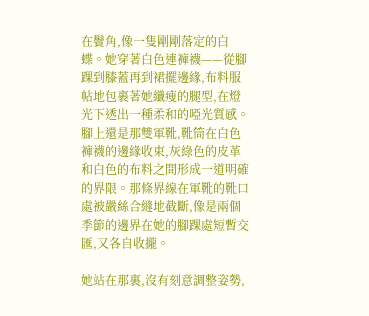在鬢角,像一隻剛剛落定的白蝶。她穿著白色連褲襪——從腳踝到膝蓋再到裙擺邊緣,布料服帖地包裹著她纖瘦的腿型,在燈光下透出一種柔和的啞光質感。腳上還是那雙軍靴,靴筒在白色褲襪的邊緣收束,灰綠色的皮革和白色的布料之間形成一道明確的界限。那條界線在軍靴的靴口處被嚴絲合縫地截斷,像是兩個季節的邊界在她的腳踝處短暫交匯,又各自收攏。

她站在那裏,沒有刻意調整姿勢,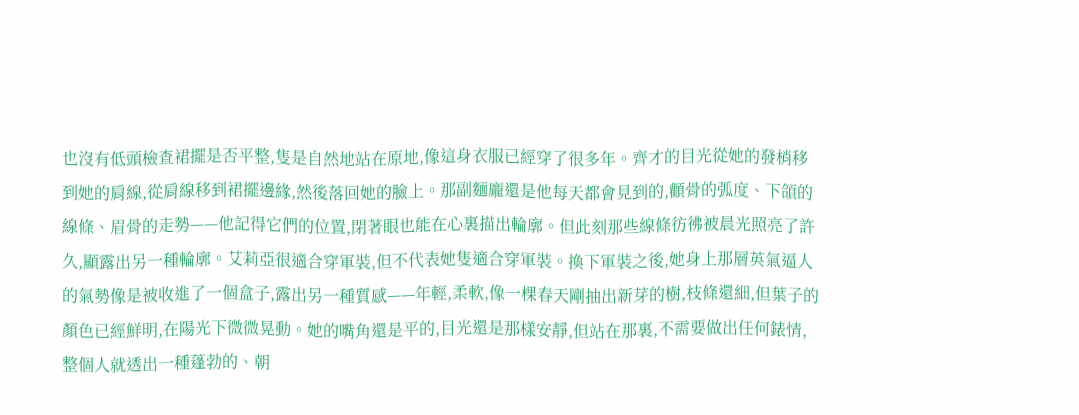也沒有低頭檢查裙擺是否平整,隻是自然地站在原地,像這身衣服已經穿了很多年。齊才的目光從她的發梢移到她的肩線,從肩線移到裙擺邊緣,然後落回她的臉上。那副麵龐還是他每天都會見到的,顴骨的弧度、下頜的線條、眉骨的走勢——他記得它們的位置,閉著眼也能在心裏描出輪廓。但此刻那些線條彷彿被晨光照亮了許久,顯露出另一種輪廓。艾莉亞很適合穿軍裝,但不代表她隻適合穿軍裝。換下軍裝之後,她身上那層英氣逼人的氣勢像是被收進了一個盒子,露出另一種質感——年輕,柔軟,像一棵春天剛抽出新芽的樹,枝條還細,但葉子的顏色已經鮮明,在陽光下微微晃動。她的嘴角還是平的,目光還是那樣安靜,但站在那裏,不需要做出任何錶情,整個人就透出一種蓬勃的、朝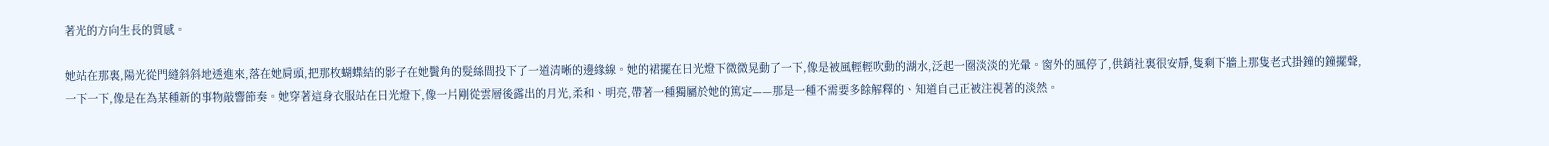著光的方向生長的質感。

她站在那裏,陽光從門縫斜斜地透進來,落在她肩頭,把那枚蝴蝶結的影子在她鬢角的髮絲間投下了一道清晰的邊緣線。她的裙擺在日光燈下微微晃動了一下,像是被風輕輕吹動的湖水,泛起一圈淡淡的光暈。窗外的風停了,供銷社裏很安靜,隻剩下牆上那隻老式掛鐘的鐘擺聲,一下一下,像是在為某種新的事物敲響節奏。她穿著這身衣服站在日光燈下,像一片剛從雲層後露出的月光,柔和、明亮,帶著一種獨屬於她的篤定——那是一種不需要多餘解釋的、知道自己正被注視著的淡然。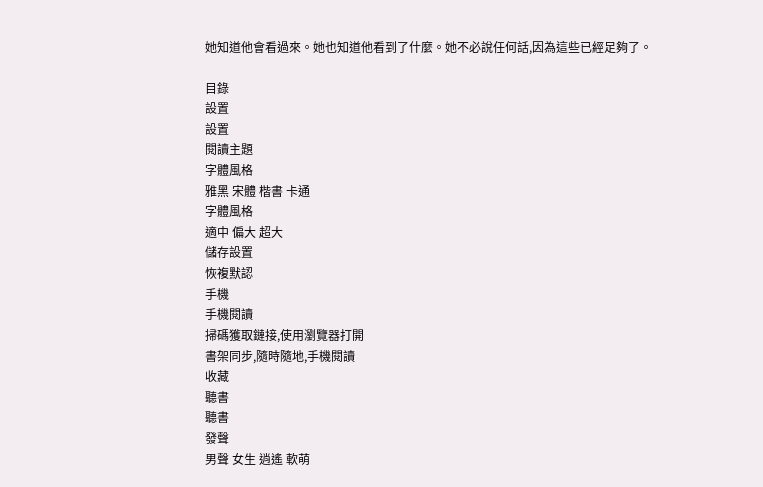她知道他會看過來。她也知道他看到了什麼。她不必說任何話,因為這些已經足夠了。

目錄
設置
設置
閱讀主題
字體風格
雅黑 宋體 楷書 卡通
字體風格
適中 偏大 超大
儲存設置
恢複默認
手機
手機閱讀
掃碼獲取鏈接,使用瀏覽器打開
書架同步,隨時隨地,手機閱讀
收藏
聽書
聽書
發聲
男聲 女生 逍遙 軟萌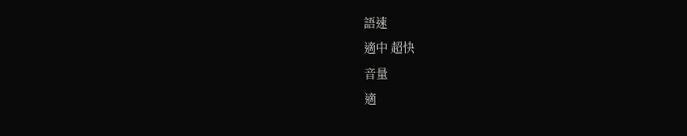語速
適中 超快
音量
適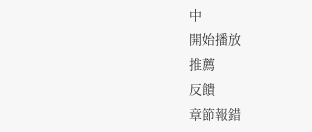中
開始播放
推薦
反饋
章節報錯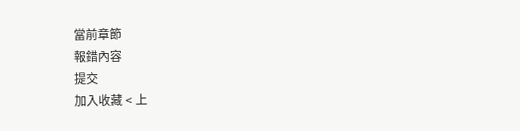當前章節
報錯內容
提交
加入收藏 < 上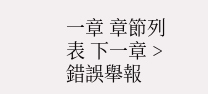一章 章節列表 下一章 > 錯誤舉報